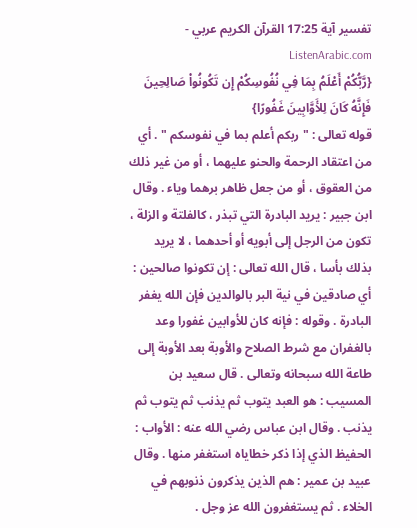تفسير آية 17:25 القرآن الكريم عربي - ListenArabic.com
{رَّبُّكُمْ أَعْلَمُ بِمَا فِي نُفُوسِكُمْ إِن تَكُونُواْ صَالِحِينَ فَإِنَّهُ كَانَ لِلأَوَّابِينَ غَفُورًا}
قوله تعالى : " ربكم أعلم بما في نفوسكم " . أي من اعتقاد الرحمة والحنو عليهما ، أو من غير ذلك من العقوق ، أو من جعل ظاهر برهما وياء . وقال ابن جبير : يريد البادرة التي تبذر ، كالفلتة و الزلة ، تكون من الرجل إلى أبويه أو أحدهما ، لا يريد بذلك بأسا ، قال الله تعالى : إن تكونوا صالحين : أي صادقين في نية البر بالوالدين فإن الله يغفر البادرة . وقوله : فإنه كان للأوابين غفورا وعد بالغفران مع شرط الصلاح والأوبة بعد الأوبة إلى طاعة الله سبحانه وتعالى . قال سعيد بن المسيب : هو العبد يتوب ثم يذنب ثم يتوب ثم يذنب . وقال ابن عباس رضي الله عنه : الأواب : الحفيظ الذي إذا ذكر خطاياه استغفر منها . وقال عبيد بن عمير : هم الذين يذكرون ذنوبهم في الخلاء . ثم يستغفرون الله عز وجل .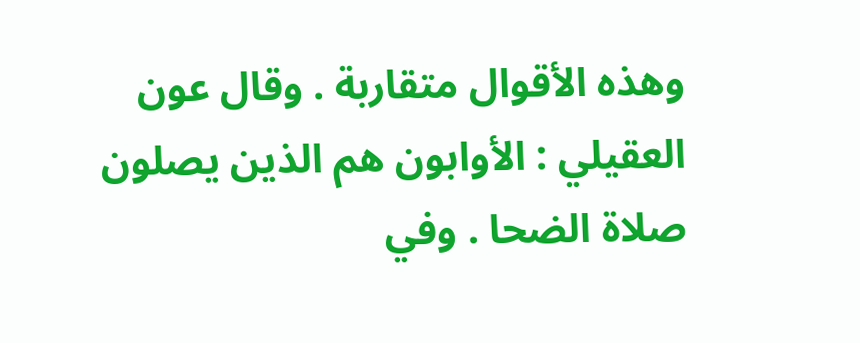وهذه الأقوال متقاربة . وقال عون العقيلي : الأوابون هم الذين يصلون صلاة الضحا . وفي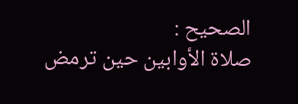الصحيح :
صلاة الأوابين حين ترمض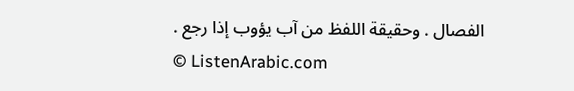الفصال . وحقيقة اللفظ من آب يؤوب إذا رجع .
© ListenArabic.com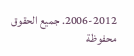2006-2012. جميع الحقوق محفوظة